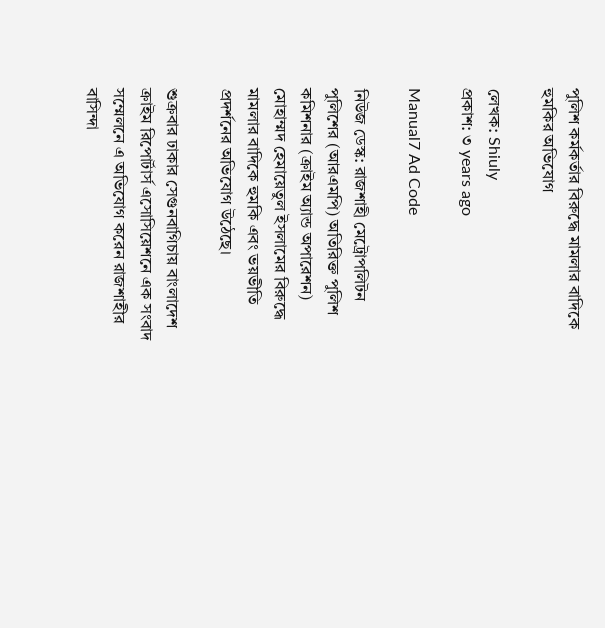পুলিশ কর্মকর্তার বিরুদ্ধে মামলার বাদিকে হুমকির অভিযোগ

লেখক: Shiuly
প্রকাশ: ৩ years ago

Manual7 Ad Code

নিউজ ডেস্ক: রাজশাহী মেট্রোপলিটন পুলিশের (আরএমপি) অতিরিক্ত পুলিশ কমিশনার (ক্রাইম অ্যান্ড অপারেশন) মোহাম্মদ হেমায়েতুল ইসলামের বিরুদ্ধে মামলার বাদিকে হুমকি এবং ভয়ভীতি প্রদর্শনের অভিযোগ উঠেছে।

শুক্রবার ঢাকার সেগুনবাগিচায় বাংলাদেশ ক্রাইম রিপোর্টার্স এসোসিয়েশনে এক সংবাদ সম্মেলনে এ অভিযোগ করেন রাজশাহীর বাসিন্দা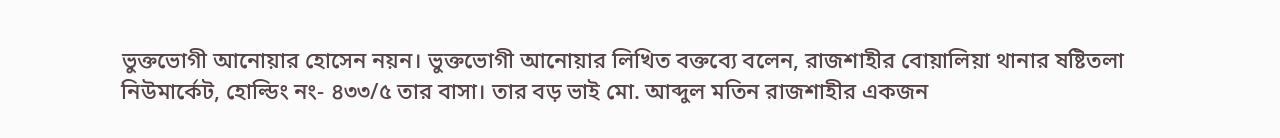ভুক্তভোগী আনোয়ার হোসেন নয়ন। ভুক্তভোগী আনোয়ার লিখিত বক্তব্যে বলেন, রাজশাহীর বোয়ালিয়া থানার ষষ্টিতলা নিউমার্কেট, হোল্ডিং নং- ৪৩৩/৫ তার বাসা। তার বড় ভাই মো. আব্দুল মতিন রাজশাহীর একজন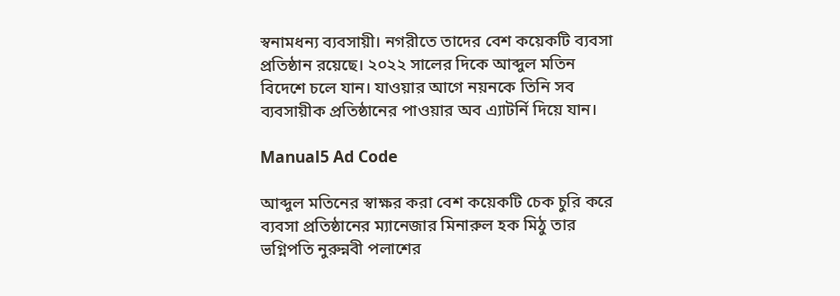স্বনামধন্য ব্যবসায়ী। নগরীতে তাদের বেশ কয়েকটি ব্যবসা প্রতিষ্ঠান রয়েছে। ২০২২ সালের দিকে আব্দুল মতিন বিদেশে চলে যান। যাওয়ার আগে নয়নকে তিনি সব ব্যবসায়ীক প্রতিষ্ঠানের পাওয়ার অব এ্যাটর্নি দিয়ে যান।

Manual5 Ad Code

আব্দুল মতিনের স্বাক্ষর করা বেশ কয়েকটি চেক চুরি করে ব্যবসা প্রতিষ্ঠানের ম্যানেজার মিনারুল হক মিঠু তার ভগ্নিপতি নুরুন্নবী পলাশের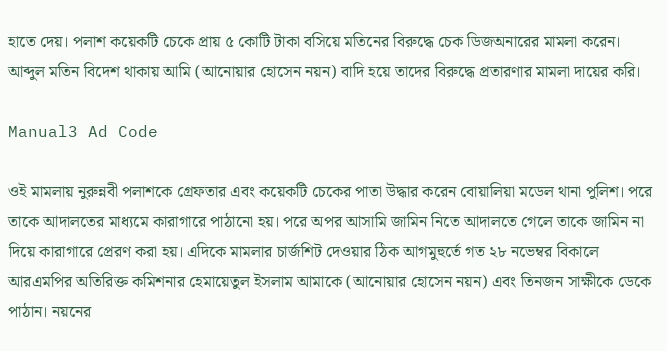হাতে দেয়। পলাশ কয়েকটি চেকে প্রায় ৫ কোটি টাকা বসিয়ে মতিনের বিরুদ্ধে চেক ডিজঅনারের মামলা করেন। আব্দুল মতিন বিদেশ থাকায় আমি (আনোয়ার হোসেন নয়ন) বাদি হয়ে তাদের বিরুদ্ধে প্রতারণার মামলা দায়ের করি।

Manual3 Ad Code

ওই মামলায় নুরুন্নবী পলাশকে গ্রেফতার এবং কয়েকটি চেকের পাতা উদ্ধার করেন বোয়ালিয়া মডেল থানা পুলিশ। পরে তাকে আদালতের মাধ্যমে কারাগারে পাঠানো হয়। পরে অপর আসামি জামিন নিতে আদালতে গেলে তাকে জামিন না দিয়ে কারাগারে প্রেরণ করা হয়। এদিকে মামলার চার্জশিট দেওয়ার ঠিক আগমুহুর্তে গত ২৮ নভেম্বর বিকালে আরএমপির অতিরিক্ত কমিশনার হেমায়েতুল ইসলাম আমাকে (আনোয়ার হোসেন নয়ন) এবং তিনজন সাক্ষীকে ডেকে পাঠান। নয়নের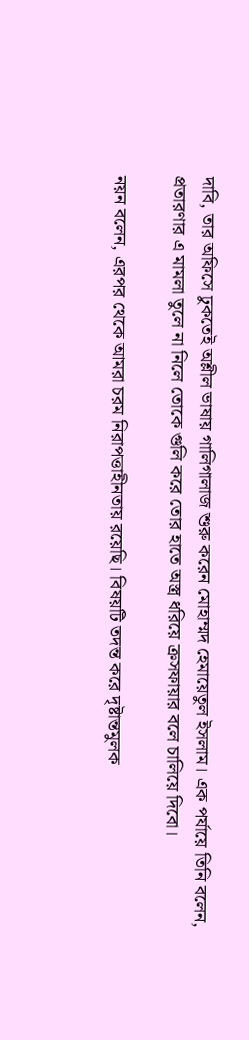দাবি, তার অফিসে ঢুকতেই অশ্লীল ভাষায় গালিগালাজ শুরু করেন মোহাম্মদ হেমায়েতুল ইসলাম। এক পর্যায়ে তিনি বলেন, প্রতারণার এ মামলা তুলে না নিলে তোকে গুলি করে তোর হাতে অস্ত্র ধরিয়ে ক্রসফায়ার বলে চালিয়ে দিবো।

নয়ন বলেন, এরপর থেকে আমরা চরম নিরাপত্তাহীনতায় রয়েছি। বিষয়টি তদন্ত করে দৃষ্টান্তমুলক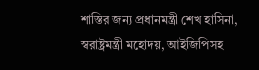শাস্তির জন্য প্রধানমন্ত্রী শেখ হাসিনা, স্বরাষ্ট্রমন্ত্রী মহোদয়, আইজিপিসহ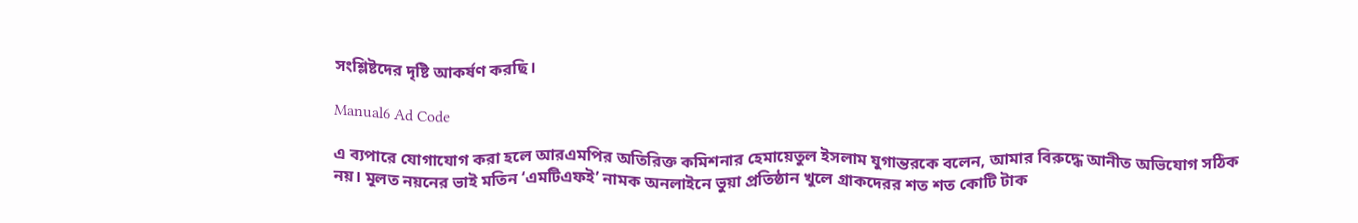সংশ্লিষ্টদের দৃষ্টি আকর্ষণ করছি।

Manual6 Ad Code

এ ব্যপারে যোগাযোগ করা হলে আরএমপির অতিরিক্ত কমিশনার হেমায়েতুল ইসলাম যুগান্তরকে বলেন, আমার বিরুদ্ধে আনীত অভিযোগ সঠিক নয়। মূলত নয়নের ভাই মতিন ‘এমটিএফই’ নামক অনলাইনে ভুয়া প্রতিষ্ঠান খুলে গ্রাকদেরর শত শত কোটি টাক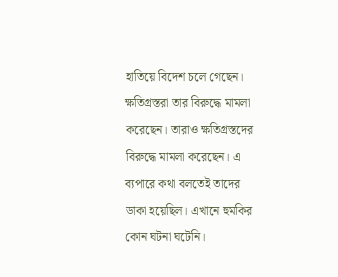হাতিয়ে বিদেশ চলে গেছেন। ক্ষতিগ্রস্তরা তার বিরুদ্ধে মামলা করেছেন। তারাও ক্ষতিগ্রস্তদের বিরুদ্ধে মামলা করেছেন। এ ব্যপারে কথা বলতেই তাদের ডাকা হয়েছিল। এখানে হুমকির কোন ঘটনা ঘটেনি।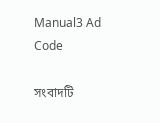Manual3 Ad Code

সংবাদটি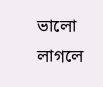ভালো লাগলে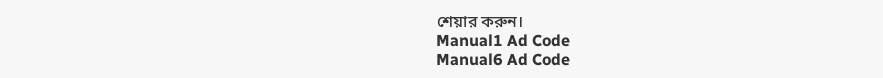শেয়ার করুন।
Manual1 Ad Code
Manual6 Ad Code